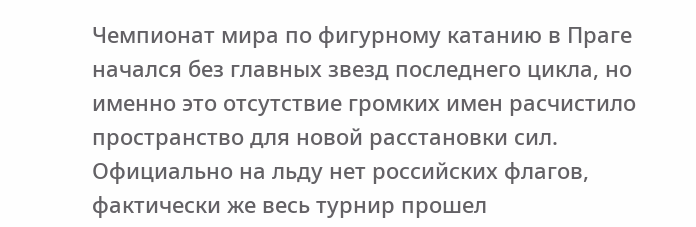Чемпионат мира по фигурному катанию в Праге начался без главных звезд последнего цикла, но именно это отсутствие громких имен расчистило пространство для новой расстановки сил. Официально на льду нет российских флагов, фактически же весь турнир прошел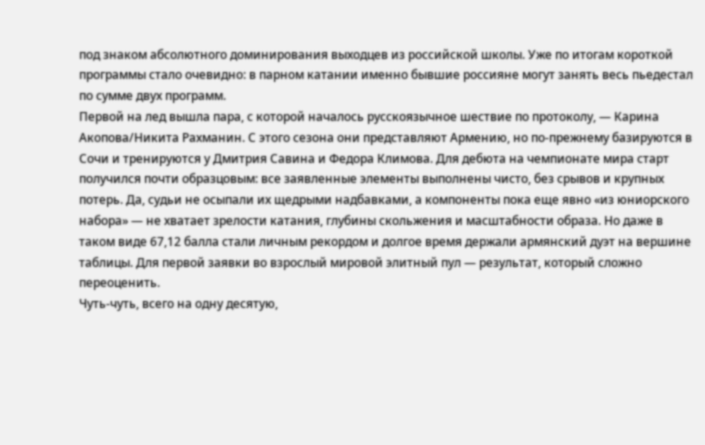под знаком абсолютного доминирования выходцев из российской школы. Уже по итогам короткой программы стало очевидно: в парном катании именно бывшие россияне могут занять весь пьедестал по сумме двух программ.
Первой на лед вышла пара, с которой началось русскоязычное шествие по протоколу, — Карина Акопова/Никита Рахманин. С этого сезона они представляют Армению, но по-прежнему базируются в Сочи и тренируются у Дмитрия Савина и Федора Климова. Для дебюта на чемпионате мира старт получился почти образцовым: все заявленные элементы выполнены чисто, без срывов и крупных потерь. Да, судьи не осыпали их щедрыми надбавками, а компоненты пока еще явно «из юниорского набора» — не хватает зрелости катания, глубины скольжения и масштабности образа. Но даже в таком виде 67,12 балла стали личным рекордом и долгое время держали армянский дуэт на вершине таблицы. Для первой заявки во взрослый мировой элитный пул — результат, который сложно переоценить.
Чуть-чуть, всего на одну десятую,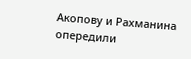Акопову и Рахманина опередили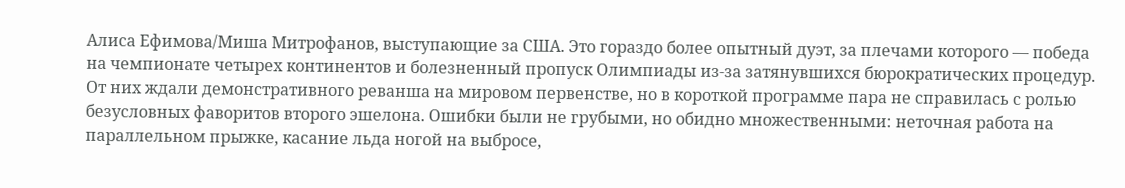Алиса Ефимова/Миша Митрофанов, выступающие за США. Это гораздо более опытный дуэт, за плечами которого — победа на чемпионате четырех континентов и болезненный пропуск Олимпиады из-за затянувшихся бюрократических процедур. От них ждали демонстративного реванша на мировом первенстве, но в короткой программе пара не справилась с ролью безусловных фаворитов второго эшелона. Ошибки были не грубыми, но обидно множественными: неточная работа на параллельном прыжке, касание льда ногой на выбросе,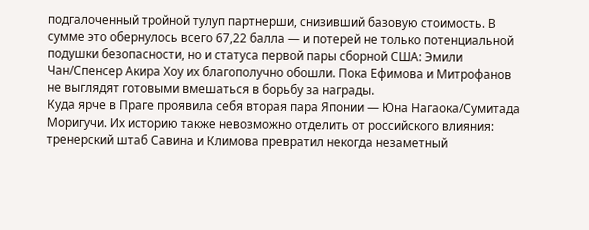подгалоченный тройной тулуп партнерши, снизивший базовую стоимость. В сумме это обернулось всего 67,22 балла — и потерей не только потенциальной подушки безопасности, но и статуса первой пары сборной США: Эмили Чан/Спенсер Акира Хоу их благополучно обошли. Пока Ефимова и Митрофанов не выглядят готовыми вмешаться в борьбу за награды.
Куда ярче в Праге проявила себя вторая пара Японии — Юна Нагаока/Сумитада Моригучи. Их историю также невозможно отделить от российского влияния: тренерский штаб Савина и Климова превратил некогда незаметный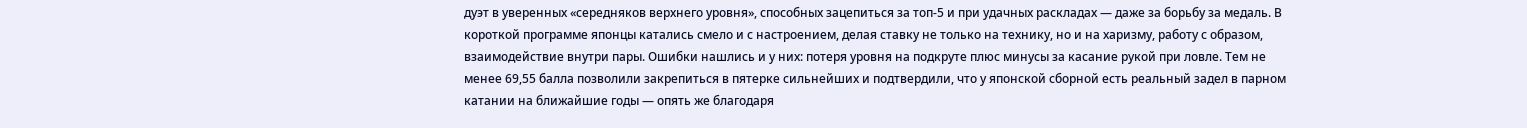дуэт в уверенных «середняков верхнего уровня», способных зацепиться за топ-5 и при удачных раскладах — даже за борьбу за медаль. В короткой программе японцы катались смело и с настроением, делая ставку не только на технику, но и на харизму, работу с образом, взаимодействие внутри пары. Ошибки нашлись и у них: потеря уровня на подкруте плюс минусы за касание рукой при ловле. Тем не менее 69,55 балла позволили закрепиться в пятерке сильнейших и подтвердили, что у японской сборной есть реальный задел в парном катании на ближайшие годы — опять же благодаря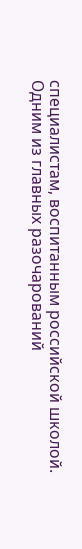специалистам, воспитанным российской школой.
Одним из главных разочарований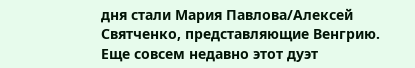дня стали Мария Павлова/Алексей Святченко, представляющие Венгрию. Еще совсем недавно этот дуэт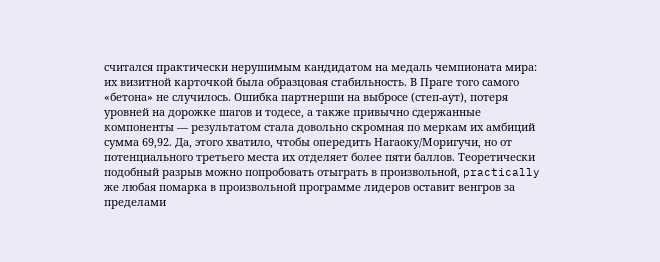считался практически нерушимым кандидатом на медаль чемпионата мира: их визитной карточкой была образцовая стабильность. В Праге того самого «бетона» не случилось. Ошибка партнерши на выбросе (степ-аут), потеря уровней на дорожке шагов и тодесе, а также привычно сдержанные компоненты — результатом стала довольно скромная по меркам их амбиций сумма 69,92. Да, этого хватило, чтобы опередить Нагаоку/Моригучи, но от потенциального третьего места их отделяет более пяти баллов. Теоретически подобный разрыв можно попробовать отыграть в произвольной, practically же любая помарка в произвольной программе лидеров оставит венгров за пределами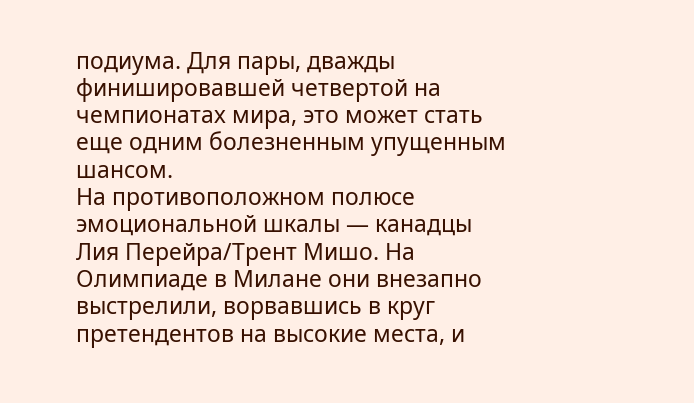подиума. Для пары, дважды финишировавшей четвертой на чемпионатах мира, это может стать еще одним болезненным упущенным шансом.
На противоположном полюсе эмоциональной шкалы — канадцы Лия Перейра/Трент Мишо. На Олимпиаде в Милане они внезапно выстрелили, ворвавшись в круг претендентов на высокие места, и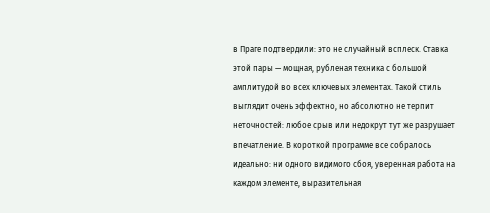в Праге подтвердили: это не случайный всплеск. Ставка этой пары — мощная, рубленая техника с большой амплитудой во всех ключевых элементах. Такой стиль выглядит очень эффектно, но абсолютно не терпит неточностей: любое срыв или недокрут тут же разрушает впечатление. В короткой программе все собралось идеально: ни одного видимого сбоя, уверенная работа на каждом элементе, выразительная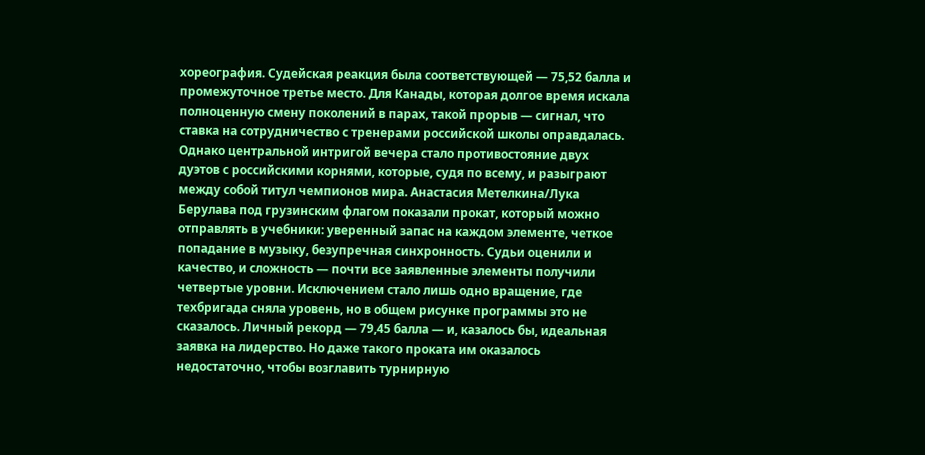хореография. Судейская реакция была соответствующей — 75,52 балла и промежуточное третье место. Для Канады, которая долгое время искала полноценную смену поколений в парах, такой прорыв — сигнал, что ставка на сотрудничество с тренерами российской школы оправдалась.
Однако центральной интригой вечера стало противостояние двух дуэтов с российскими корнями, которые, судя по всему, и разыграют между собой титул чемпионов мира. Анастасия Метелкина/Лука Берулава под грузинским флагом показали прокат, который можно отправлять в учебники: уверенный запас на каждом элементе, четкое попадание в музыку, безупречная синхронность. Судьи оценили и качество, и сложность — почти все заявленные элементы получили четвертые уровни. Исключением стало лишь одно вращение, где техбригада сняла уровень, но в общем рисунке программы это не сказалось. Личный рекорд — 79,45 балла — и, казалось бы, идеальная заявка на лидерство. Но даже такого проката им оказалось недостаточно, чтобы возглавить турнирную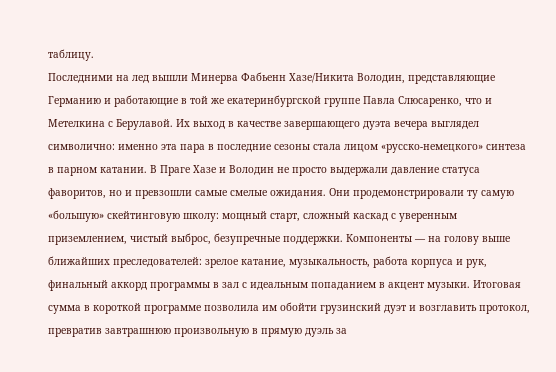таблицу.
Последними на лед вышли Минерва Фабьенн Хазе/Никита Володин, представляющие Германию и работающие в той же екатеринбургской группе Павла Слюсаренко, что и Метелкина с Берулавой. Их выход в качестве завершающего дуэта вечера выглядел символично: именно эта пара в последние сезоны стала лицом «русско-немецкого» синтеза в парном катании. В Праге Хазе и Володин не просто выдержали давление статуса фаворитов, но и превзошли самые смелые ожидания. Они продемонстрировали ту самую «большую» скейтинговую школу: мощный старт, сложный каскад с уверенным приземлением, чистый выброс, безупречные поддержки. Компоненты — на голову выше ближайших преследователей: зрелое катание, музыкальность, работа корпуса и рук, финальный аккорд программы в зал с идеальным попаданием в акцент музыки. Итоговая сумма в короткой программе позволила им обойти грузинский дуэт и возглавить протокол, превратив завтрашнюю произвольную в прямую дуэль за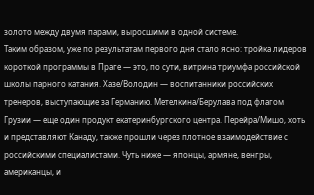золото между двумя парами, выросшими в одной системе.
Таким образом, уже по результатам первого дня стало ясно: тройка лидеров короткой программы в Праге — это, по сути, витрина триумфа российской школы парного катания. Хазе/Володин — воспитанники российских тренеров, выступающие за Германию. Метелкина/Берулава под флагом Грузии — еще один продукт екатеринбургского центра. Перейра/Мишо, хоть и представляют Канаду, также прошли через плотное взаимодействие с российскими специалистами. Чуть ниже — японцы, армяне, венгры, американцы, и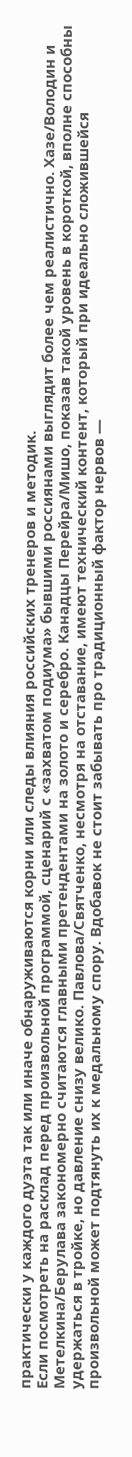практически у каждого дуэта так или иначе обнаруживаются корни или следы влияния российских тренеров и методик.
Если посмотреть на расклад перед произвольной программой, сценарий с «захватом подиума» бывшими россиянами выглядит более чем реалистично. Хазе/Володин и Метелкина/Берулава закономерно считаются главными претендентами на золото и серебро. Канадцы Перейра/Мишо, показав такой уровень в короткой, вполне способны удержаться в тройке, но давление снизу велико. Павлова/Святченко, несмотря на отставание, имеют технический контент, который при идеально сложившейся произвольной может подтянуть их к медальному спору. Вдобавок не стоит забывать про традиционный фактор нервов —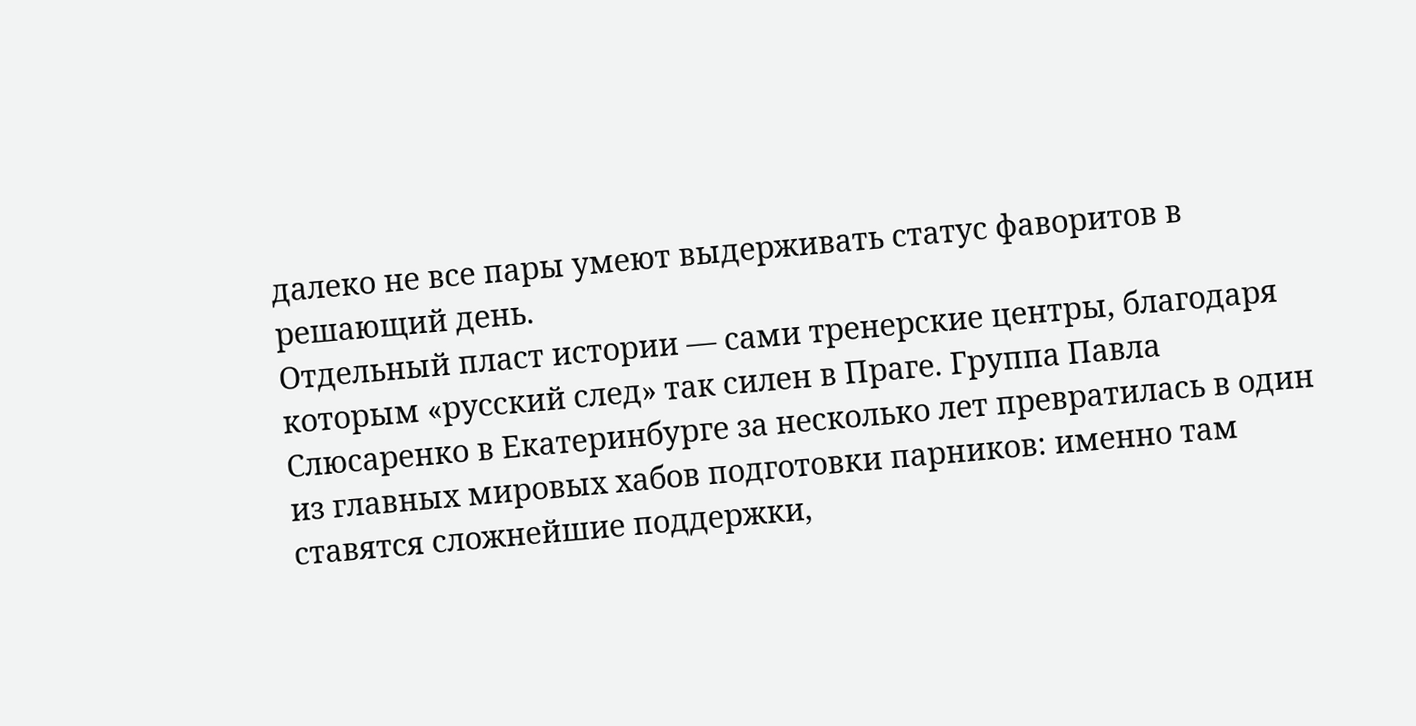далеко не все пары умеют выдерживать статус фаворитов в решающий день.
Отдельный пласт истории — сами тренерские центры, благодаря которым «русский след» так силен в Праге. Группа Павла Слюсаренко в Екатеринбурге за несколько лет превратилась в один из главных мировых хабов подготовки парников: именно там ставятся сложнейшие поддержки,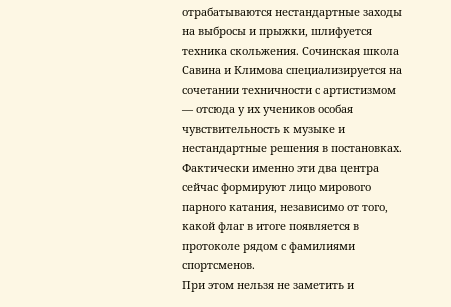отрабатываются нестандартные заходы на выбросы и прыжки, шлифуется техника скольжения. Сочинская школа Савина и Климова специализируется на сочетании техничности с артистизмом — отсюда у их учеников особая чувствительность к музыке и нестандартные решения в постановках. Фактически именно эти два центра сейчас формируют лицо мирового парного катания, независимо от того, какой флаг в итоге появляется в протоколе рядом с фамилиями спортсменов.
При этом нельзя не заметить и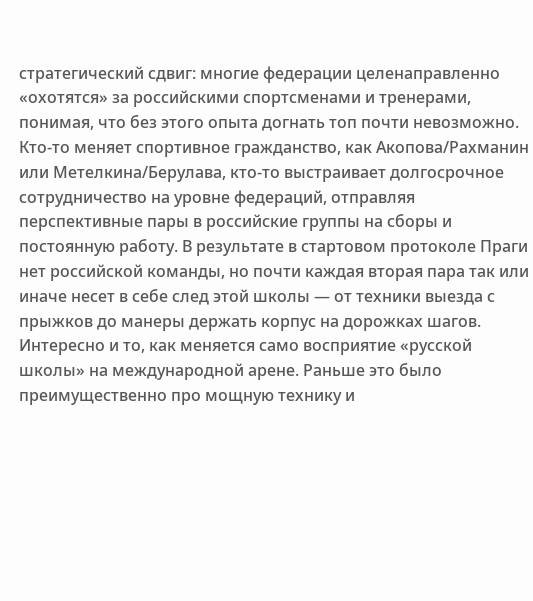стратегический сдвиг: многие федерации целенаправленно «охотятся» за российскими спортсменами и тренерами, понимая, что без этого опыта догнать топ почти невозможно. Кто-то меняет спортивное гражданство, как Акопова/Рахманин или Метелкина/Берулава, кто-то выстраивает долгосрочное сотрудничество на уровне федераций, отправляя перспективные пары в российские группы на сборы и постоянную работу. В результате в стартовом протоколе Праги нет российской команды, но почти каждая вторая пара так или иначе несет в себе след этой школы — от техники выезда с прыжков до манеры держать корпус на дорожках шагов.
Интересно и то, как меняется само восприятие «русской школы» на международной арене. Раньше это было преимущественно про мощную технику и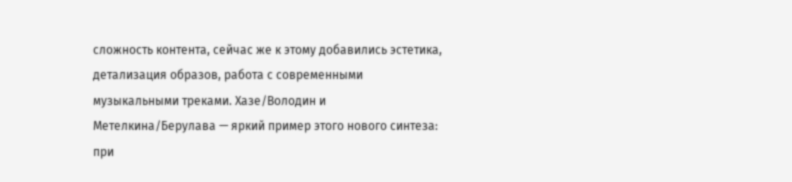сложность контента, сейчас же к этому добавились эстетика, детализация образов, работа с современными музыкальными треками. Хазе/Володин и Метелкина/Берулава — яркий пример этого нового синтеза: при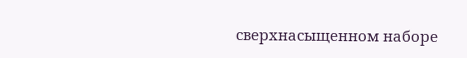сверхнасыщенном наборе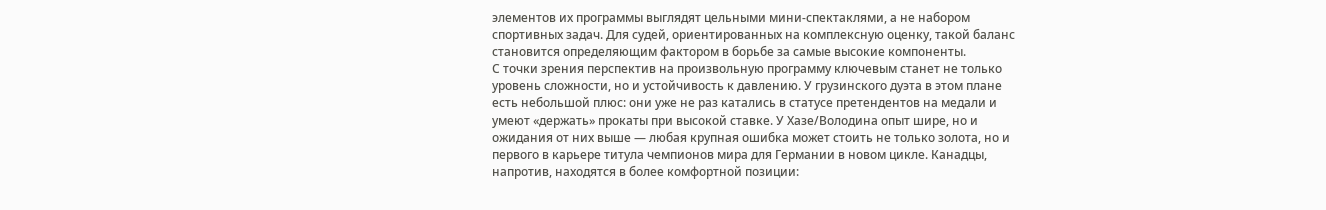элементов их программы выглядят цельными мини-спектаклями, а не набором спортивных задач. Для судей, ориентированных на комплексную оценку, такой баланс становится определяющим фактором в борьбе за самые высокие компоненты.
С точки зрения перспектив на произвольную программу ключевым станет не только уровень сложности, но и устойчивость к давлению. У грузинского дуэта в этом плане есть небольшой плюс: они уже не раз катались в статусе претендентов на медали и умеют «держать» прокаты при высокой ставке. У Хазе/Володина опыт шире, но и ожидания от них выше — любая крупная ошибка может стоить не только золота, но и первого в карьере титула чемпионов мира для Германии в новом цикле. Канадцы, напротив, находятся в более комфортной позиции: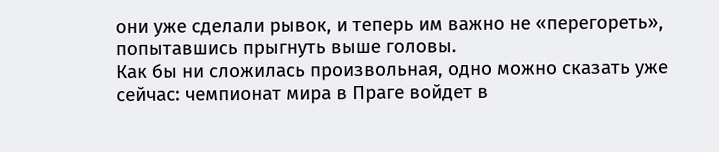они уже сделали рывок, и теперь им важно не «перегореть», попытавшись прыгнуть выше головы.
Как бы ни сложилась произвольная, одно можно сказать уже сейчас: чемпионат мира в Праге войдет в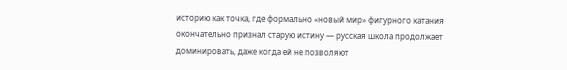историю как точка, где формально «новый мир» фигурного катания окончательно признал старую истину — русская школа продолжает доминировать, даже когда ей не позволяют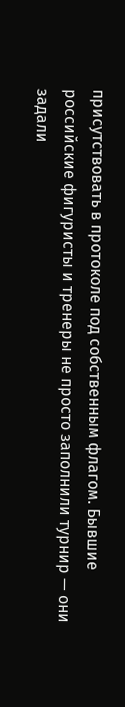присутствовать в протоколе под собственным флагом. Бывшие российские фигуристы и тренеры не просто заполнили турнир — они задали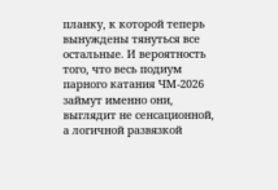планку, к которой теперь вынуждены тянуться все остальные. И вероятность того, что весь подиум парного катания ЧМ‑2026 займут именно они, выглядит не сенсационной, а логичной развязкой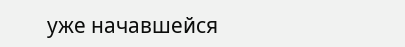уже начавшейся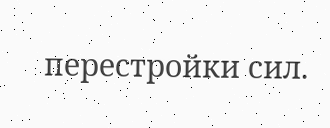перестройки сил.